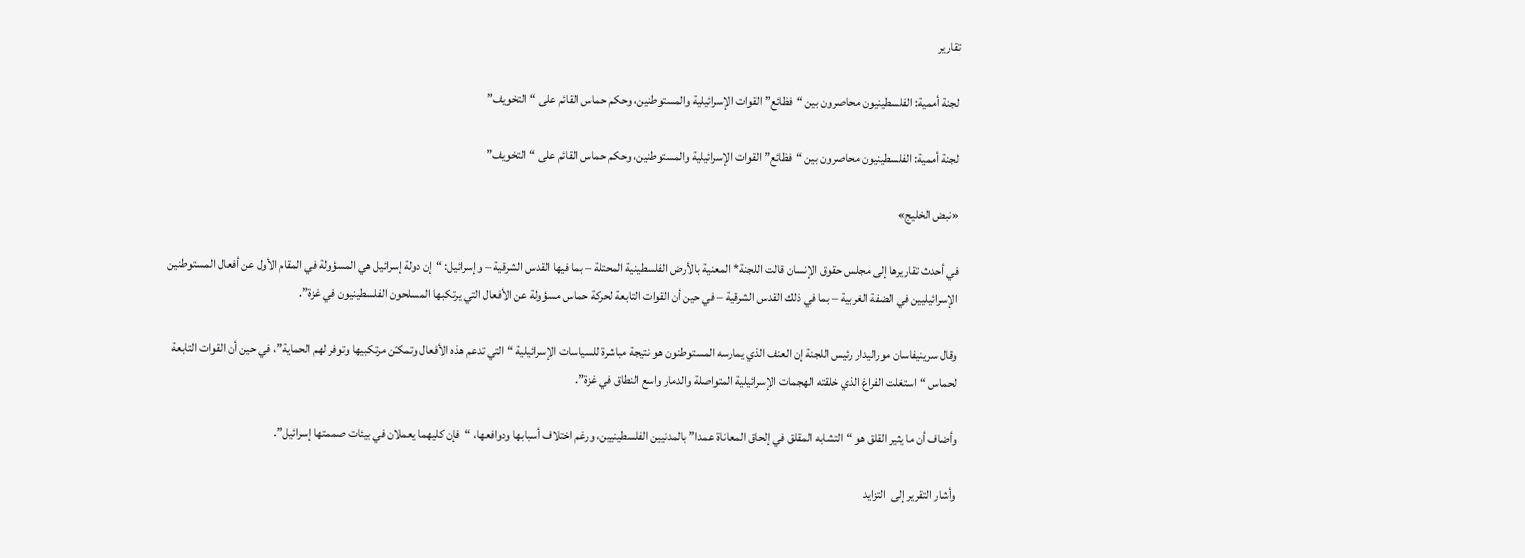تقارير

لجنة أممية: الفلسطينيون محاصرون بين “فظائع” القوات الإسرائيلية والمستوطنين، وحكم حماس القائم على “التخويف”

لجنة أممية: الفلسطينيون محاصرون بين “فظائع” القوات الإسرائيلية والمستوطنين، وحكم حماس القائم على “التخويف”

«نبض الخليج»

في أحدث تقاريرها إلى مجلس حقوق الإنسان قالت اللجنة* المعنية بالأرض الفلسطينية المحتلة – بما فيها القدس الشرقية – وإسرائيل: “إن دولة إسرائيل هي المسؤولة في المقام الأول عن أفعال المستوطنين الإسرائيليين في الضفة الغربية – بما في ذلك القدس الشرقية – في حين أن القوات التابعة لحركة حماس مسؤولة عن الأفعال التي يرتكبها المسلحون الفلسطينيون في غزة”.

وقال سرينيفاسان موراليدار رئيس اللجنة إن العنف الذي يمارسه المستوطنون هو نتيجة مباشرة للسياسات الإسرائيلية “التي تدعم هذه الأفعال وتمكـّن مرتكبيها وتوفر لهم الحماية”، في حين أن القوات التابعة لحماس “استغلت الفراغ الذي خلقته الهجمات الإسرائيلية المتواصلة والدمار واسع النطاق في غزة”.

وأضاف أن ما يثير القلق هو “التشابه المقلق في إلحاق المعاناة عمدا” بالمدنيين الفلسطينيين، ورغم اختلاف أسبابها ودوافعها، “فإن كليهما يعملان في بيئات صممتها إسرائيل”.

وأشار التقرير إلى  التزايد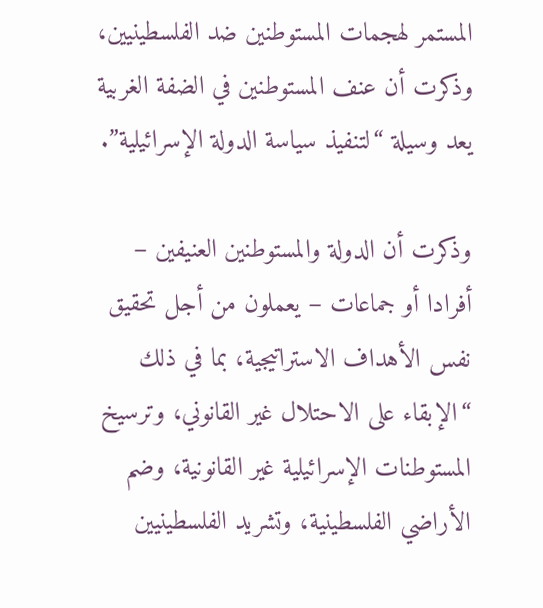المستمر لهجمات المستوطنين ضد الفلسطينيين، وذكرت أن عنف المستوطنين في الضفة الغربية يعد وسيلة “لتنفيذ سياسة الدولة الإسرائيلية”.

وذكرت أن الدولة والمستوطنين العنيفين – أفرادا أو جماعات – يعملون من أجل تحقيق نفس الأهداف الاستراتيجية، بما في ذلك “الإبقاء على الاحتلال غير القانوني، وترسيخ المستوطنات الإسرائيلية غير القانونية، وضم الأراضي الفلسطينية، وتشريد الفلسطينيين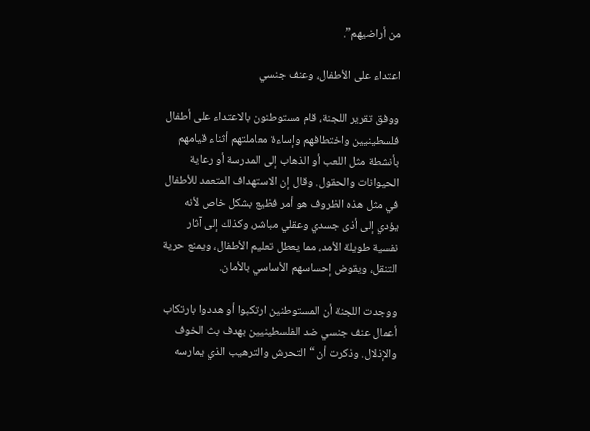من أراضيهم”.

اعتداء على الأطفال، وعنف جنسي

ووفق تقرير اللجنة، قام مستوطنون بالاعتداء على أطفال فلسطينيين واختطافهم وإساءة معاملتهم أثناء قيامهم بأنشطة مثل اللعب أو الذهاب إلى المدرسة أو رعاية الحيوانات والحقول. وقال إن الاستهداف المتعمد للأطفال في مثل هذه الظروف هو أمر فظيع بشكل خاص لأنه يؤدي إلى أذى جسدي وعقلي مباشر، وكذلك إلى آثار نفسية طويلة الأمد، مما يعطل تعليم الأطفال، ويمنع حرية التنقل، ويقوض إحساسهم الأساسي بالأمان.

ووجدت اللجنة أن المستوطنين ارتكبوا أو هددوا بارتكاب أعمال عنف جنسي ضد الفلسطينيين بهدف بث الخوف والإذلال. وذكرت أن “التحرش والترهيب الذي يمارسه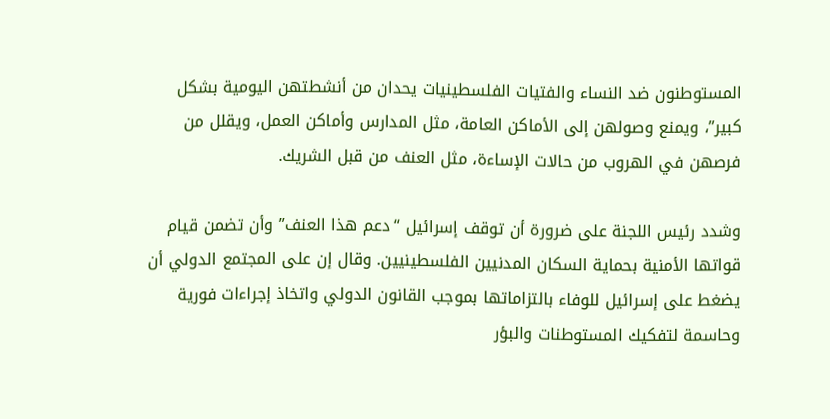المستوطنون ضد النساء والفتيات الفلسطينيات يحدان من أنشطتهن اليومية بشكل كبير”، ويمنع وصولهن إلى الأماكن العامة، مثل المدارس وأماكن العمل، ويقلل من فرصهن في الهروب من حالات الإساءة، مثل العنف من قبل الشريك.

وشدد رئيس اللجنة على ضرورة أن توقف إسرائيل “دعم هذا العنف” وأن تضمن قيام قواتها الأمنية بحماية السكان المدنيين الفلسطينيين. وقال إن على المجتمع الدولي أن يضغط على إسرائيل للوفاء بالتزاماتها بموجب القانون الدولي واتخاذ إجراءات فورية وحاسمة لتفكيك المستوطنات والبؤر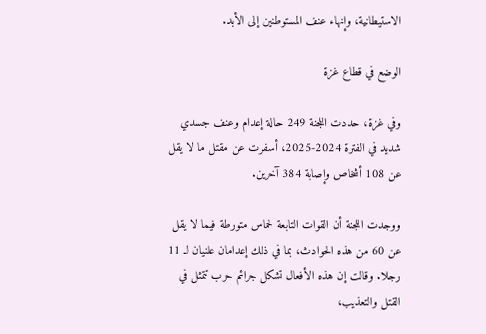الاستيطانية، وإنهاء عنف المستوطنين إلى الأبد.

الوضع في قطاع غزة

وفي غزة، حددت اللجنة 249 حالة إعدام وعنف جسدي شديد في الفترة 2024-2025، أسفرت عن مقتل ما لا يقل عن 108 أشخاص وإصابة 384 آخرين.

ووجدت اللجنة أن القوات التابعة لحماس متورطة فيما لا يقل عن 60 من هذه الحوادث، بما في ذلك إعدامان علنيان لـ 11 رجلا. وقالت إن هذه الأفعال تشكل جرائم حرب تتمثل في القتل والتعذيب،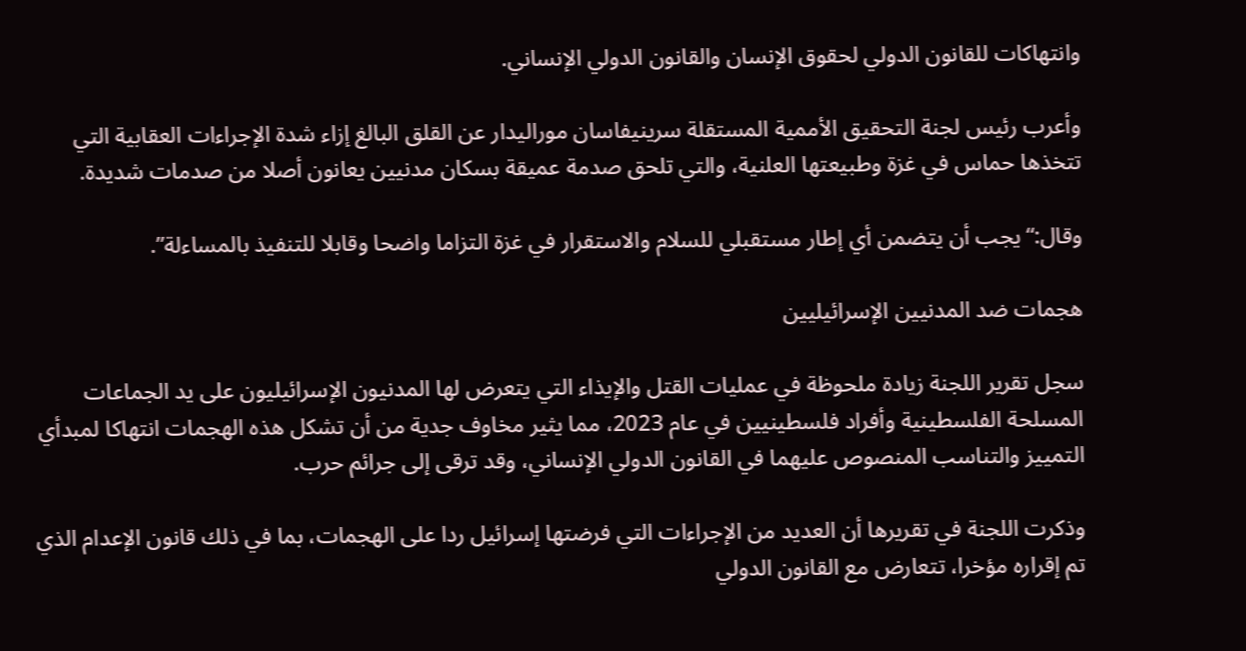وانتهاكات للقانون الدولي لحقوق الإنسان والقانون الدولي الإنساني.

وأعرب رئيس لجنة التحقيق الأممية المستقلة سرينيفاسان موراليدار عن القلق البالغ إزاء شدة الإجراءات العقابية التي تتخذها حماس في غزة وطبيعتها العلنية، والتي تلحق صدمة عميقة بسكان مدنيين يعانون أصلا من صدمات شديدة.

وقال:“يجب أن يتضمن أي إطار مستقبلي للسلام والاستقرار في غزة التزاما واضحا وقابلا للتنفيذ بالمساءلة”.

هجمات ضد المدنيين الإسرائيليين

سجل تقرير اللجنة زيادة ملحوظة في عمليات القتل والإيذاء التي يتعرض لها المدنيون الإسرائيليون على يد الجماعات المسلحة الفلسطينية وأفراد فلسطينيين في عام 2023، مما يثير مخاوف جدية من أن تشكل هذه الهجمات انتهاكا لمبدأي التمييز والتناسب المنصوص عليهما في القانون الدولي الإنساني، وقد ترقى إلى جرائم حرب.

وذكرت اللجنة في تقريرها أن العديد من الإجراءات التي فرضتها إسرائيل ردا على الهجمات، بما في ذلك قانون الإعدام الذي تم إقراره مؤخرا، تتعارض مع القانون الدولي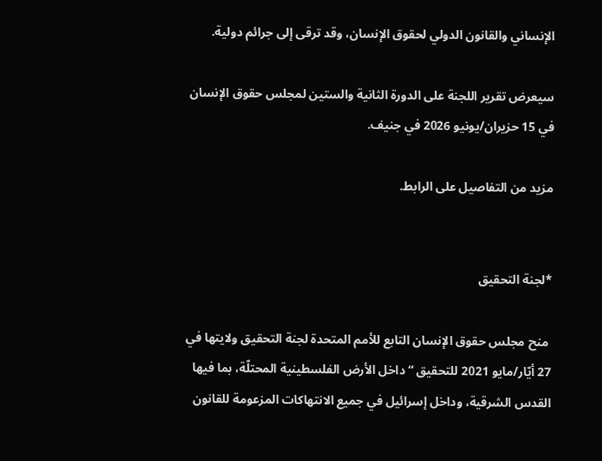الإنساني والقانون الدولي لحقوق الإنسان، وقد ترقى إلى جرائم دولية.

سيعرض تقرير اللجنة على الدورة الثانية والستين لمجلس حقوق الإنسان في 15 حزيران/يونيو 2026 في جنيف.

مزيد من التفاصيل على الرابط.


*لجنة التحقيق

 منح مجلس حقوق الإنسان التابع للأمم المتحدة لجنة التحقيق ولايتها في 27 أيّار/مايو 2021 للتحقيق “داخل الأرض الفلسطينية المحتلّة، بما فيها القدس الشرقية، وداخل إسرائيل في جميع الانتهاكات المزعومة للقانون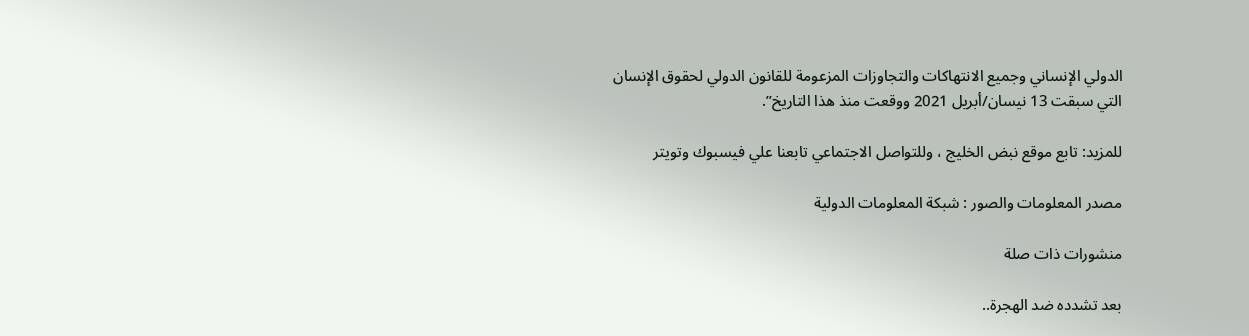الدولي الإنساني وجميع الانتهاكات والتجاوزات المزعومة للقانون الدولي لحقوق الإنسان التي سبقت 13 نيسان/أبريل 2021 ووقعت منذ هذا التاريخ”.

للمزيد: تابع موقع نبض الخليج ، وللتواصل الاجتماعي تابعنا علي فيسبوك وتويتر

مصدر المعلومات والصور : شبكة المعلومات الدولية

منشورات ذات صلة

بعد تشدده ضد الهجرة..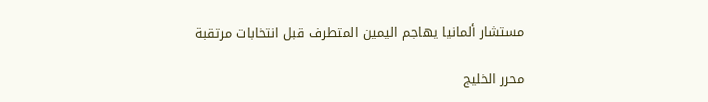مستشار ألمانيا يهاجم اليمين المتطرف قبل انتخابات مرتقبة

محرر الخليج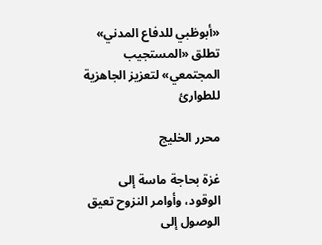«أبوظبي للدفاع المدني» تطلق «المستجيب المجتمعي» لتعزيز الجاهزية للطوارئ

محرر الخليج

غزة بحاجة ماسة إلى الوقود، وأوامر النزوح تعيق الوصول إلى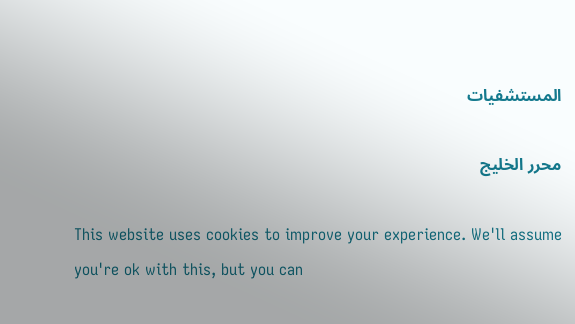المستشفيات

محرر الخليج

This website uses cookies to improve your experience. We'll assume you're ok with this, but you can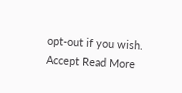opt-out if you wish. Accept Read More